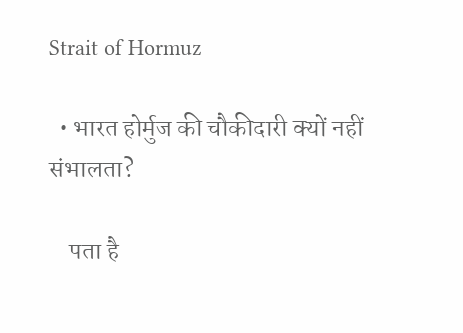Strait of Hormuz

  • भारत होर्मुज की चौकीदारी क्यों नहीं संभालता?

    पता है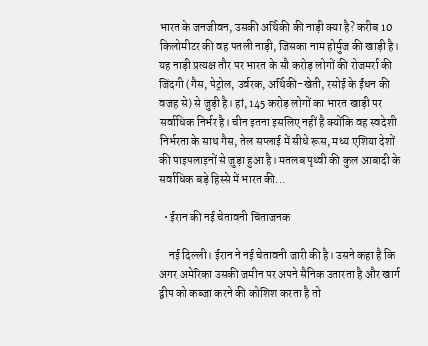भारत के जनजीवन, उसकी अर्थिकी की नाड़ी क्या है? करीब 10 किलोमीटर की वह पतली नाड़ी, जिसका नाम होर्मुज की खाड़ी है। यह नाड़ी प्रत्यक्ष तौर पर भारत के सौ करोड़ लोगों की रोजमर्रा की जिंदगी (गैस, पेट्रोल, उर्वरक, अर्थिकी-खेती, रसोई के ईंधन की वजह से) से जुड़ी है। हां, 145 करोड़ लोगों का भारत खाड़ी पर सर्वाधिक निर्भर है। चीन इतना इसलिए नहीं है क्योंकि वह स्वदेशी निर्भरता के साथ गैस, तेल सप्लाई में सीधे रूस, मध्य एशिया देशों की पाइपलाइनों से जुड़ा हुआ है। मतलब पृथ्वी की कुल आबादी के सर्वाधिक बड़े हिस्से में भारत की...

  • ईरान की नई चेतावनी चिंताजनक

    नई दिल्ली। ईरान ने नई चेतावनी जारी की है। उसने कहा है कि अगर अमेरिका उसकी जमीन पर अपने सैनिक उतारता है और खार्ग द्वीप को कब्जा करने की कोशिश करता है तो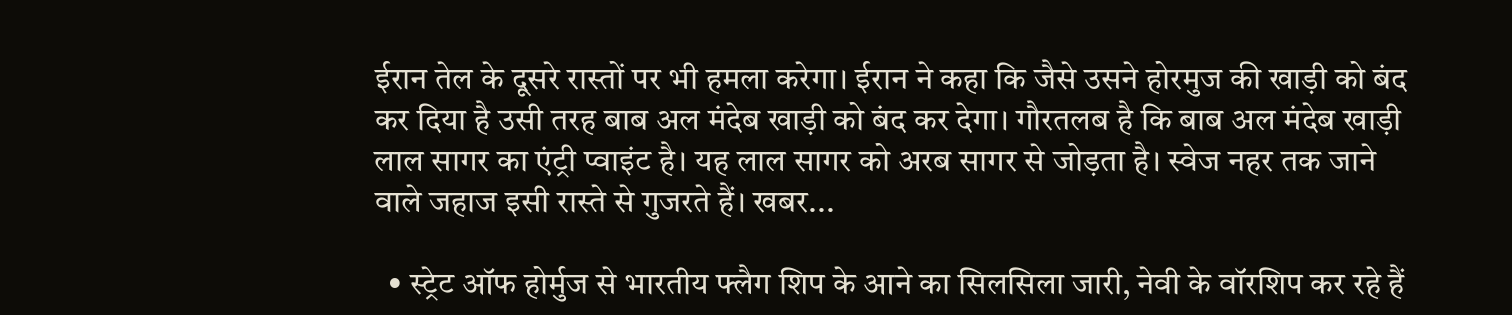ईरान तेल के दूसरे रास्तों पर भी हमला करेगा। ईरान ने कहा कि जैसे उसने होरमुज की खाड़ी को बंद कर दिया है उसी तरह बाब अल मंदेब खाड़ी को बंद कर देगा। गौरतलब है कि बाब अल मंदेब खाड़ी लाल सागर का एंट्री प्वाइंट है। यह लाल सागर को अरब सागर से जोड़ता है। स्वेज नहर तक जाने वाले जहाज इसी रास्ते से गुजरते हैं। खबर...

  • स्ट्रेट ऑफ होर्मुज से भारतीय फ्लैग शिप के आने का सिलसिला जारी, नेवी के वॉरशिप कर रहे हैं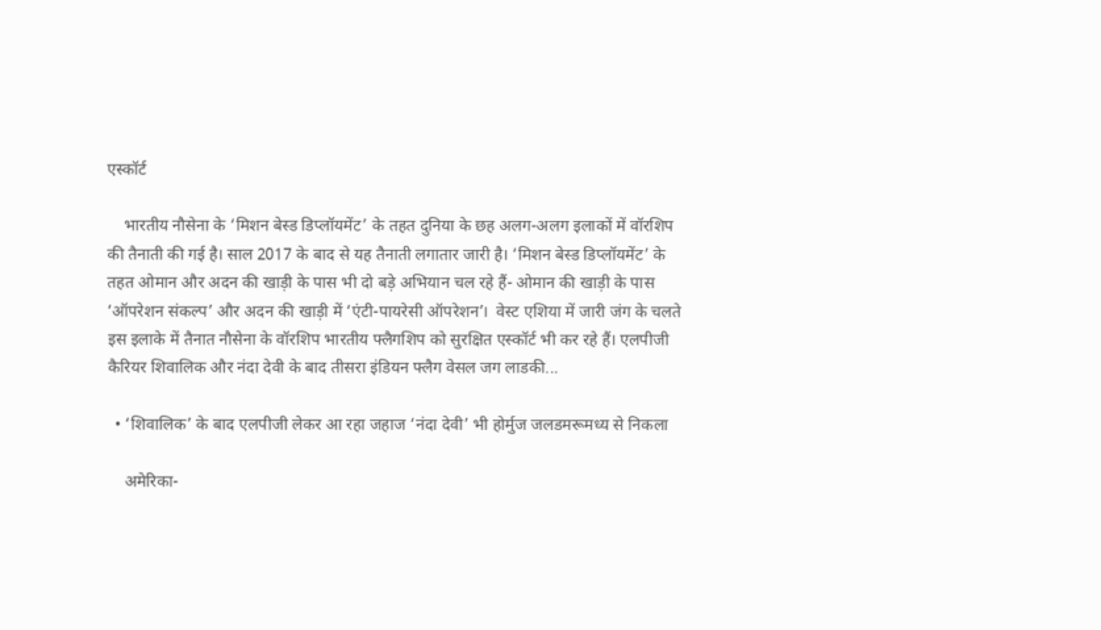एस्कॉर्ट

    भारतीय नौसेना के ‘मिशन बेस्ड डिप्लॉयमेंट’ के तहत दुनिया के छह अलग-अलग इलाकों में वॉरशिप की तैनाती की गई है। साल 2017 के बाद से यह तैनाती लगातार जारी है। ‘मिशन बेस्ड डिप्लॉयमेंट’ के तहत ओमान और अदन की खाड़ी के पास भी दो बड़े अभियान चल रहे हैं- ओमान की खाड़ी के पास ‘ऑपरेशन संकल्प’ और अदन की खाड़ी में ‘एंटी-पायरेसी ऑपरेशन’।  वेस्ट एशिया में जारी जंग के चलते इस इलाके में तैनात नौसेना के वॉरशिप भारतीय फ्लैगशिप को सुरक्षित एस्कॉर्ट भी कर रहे हैं। एलपीजी कैरियर शिवालिक और नंदा देवी के बाद तीसरा इंडियन फ्लैग वेसल जग लाडकी...

  • ‘शिवालिक’ के बाद एलपीजी लेकर आ रहा जहाज ‘नंदा देवी’ भी होर्मुज जलडमरूमध्य से निकला

    अमेरिका-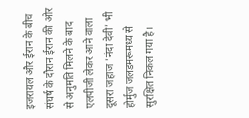इजरायल और ईरान के बीच संघर्ष के दौरान ईरान की ओर से अनुमति मिलने के बाद एलपीजी लेकर आने वाला दूसरा जहाज 'नंदा देवी' भी होर्मुज जलडमरूमध्य से सुरक्षित निकल गया है।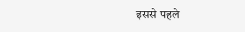इससे पहले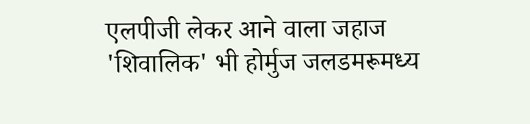एलपीजी लेकर आने वाला जहाज 'शिवालिक' भी होर्मुज जलडमरूमध्य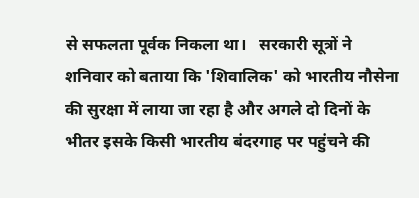से सफलता पूर्वक निकला था।   सरकारी सूत्रों ने शनिवार को बताया कि 'शिवालिक' को भारतीय नौसेना की सुरक्षा में लाया जा रहा है और अगले दो दिनों के भीतर इसके किसी भारतीय बंदरगाह पर पहुंचने की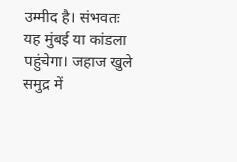उम्मीद है। संभवतः यह मुंबई या कांडला पहुंचेगा। जहाज खुले समुद्र में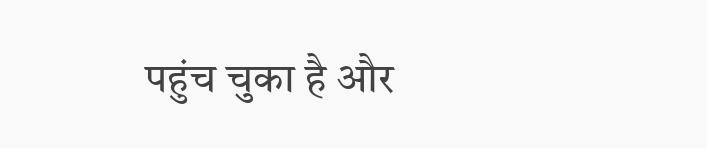पहुंच चुका है और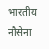भारतीय नौसेना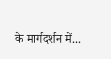के मार्गदर्शन में...